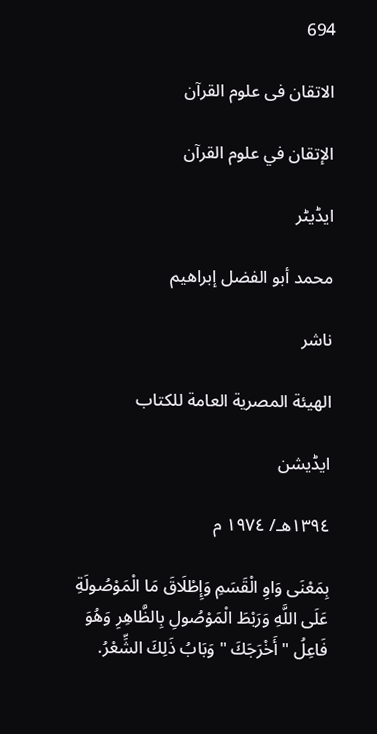694

الاتقان فی علوم القرآن

الإتقان في علوم القرآن

ایڈیٹر

محمد أبو الفضل إبراهيم

ناشر

الهيئة المصرية العامة للكتاب

ایڈیشن

١٣٩٤هـ/ ١٩٧٤ م

بِمَعْنَى وَاوِ الْقَسَمِ وَإِطْلَاقَ مَا الْمَوْصُولَةِ عَلَى اللَّهِ وَرَبْطَ الْمَوْصُولِ بِالظَّاهِرِ وَهُوَ فَاعِلُ " أَخْرَجَكَ " وَبَابُ ذَلِكَ الشِّعْرُ.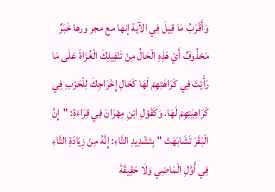وَأَقْرَبُ مَا قِيلَ فِي الآية إنها مع مجر ورها خَبَرٌ مَحْذُوفٌ أَيْ هَذِهِ الْحَالُ مِنْ تَنْفِيلِكَ الْغُزَاةَ عَلَى مَا رَأَيْتَ فِي كَرَاهَتِهِمْ لَهَا كَحَالِ إِخْرَاجِكَ لِلْحَرْبِ فِي كَرَاهِيَتِهِمْ لَهَا. وَكَقَوْلِ ابْنِ مِهْرَانَ فِي قِرَاءَةِ: "إِنَّ الْبَقَرَ تَشَابَهَتْ " بِتَشْدِيدِ التَّاءِ: إِنَّهُ مِنْ زِيَادَةِ التَّاءِ فِي أَوَّلِ الْمَاضِي وَلَا حَقِيقَةَ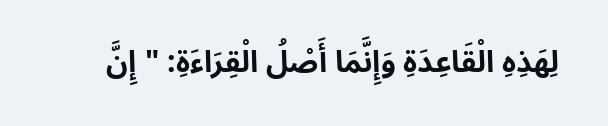لِهَذِهِ الْقَاعِدَةِ وَإِنَّمَا أَصْلُ الْقِرَاءَةِ: "إِنَّ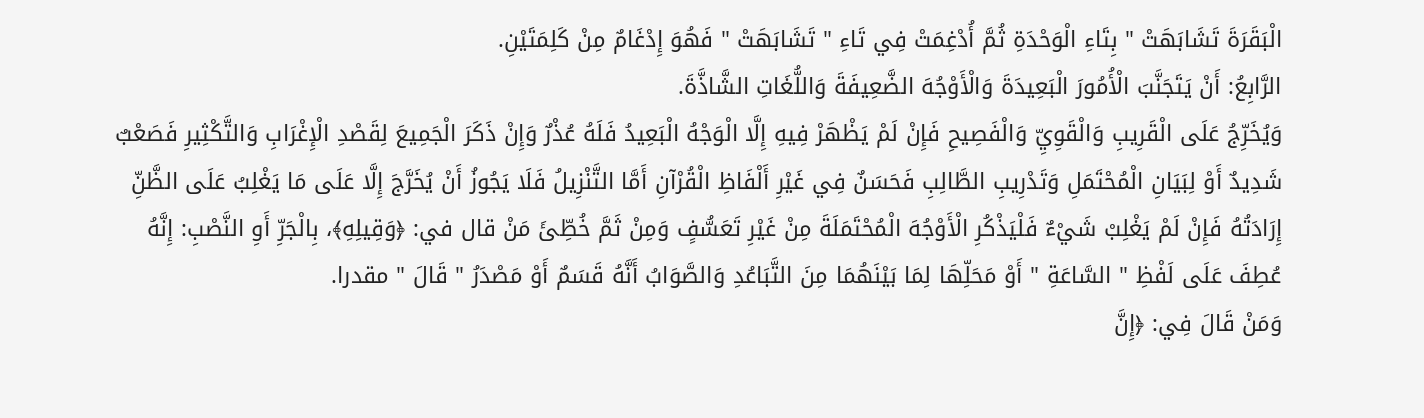الْبَقَرَةَ تَشَابَهَتْ " بِتَاءِ الْوَحْدَةِ ثُمَّ أُدْغِمَتْ فِي تَاءِ " تَشَابَهَتْ " فَهُوَ إِدْغَامٌ مِنْ كَلِمَتَيْنِ.
الرَّابِعُ: أَنْ يَتَجَنَّبَ الْأُمُورَ الْبَعِيدَةَ وَالْأَوْجُهَ الضَّعِيفَةَ وَاللُّغَاتِ الشَّاذَّةَ.
وَيُخَرِّجُ عَلَى الْقَرِيبِ وَالْقَوِيِّ وَالْفَصِيحِ فَإِنْ لَمْ يَظْهَرْ فِيهِ إِلَّا الْوَجْهُ الْبَعِيدُ فَلَهُ عُذْرٌ وَإِنْ ذَكَرَ الْجَمِيعَ لِقَصْدِ الْإِغْرَابِ وَالتَّكْثِيرِ فَصَعْبٌ شَدِيدٌ أَوْ لِبَيَانِ الْمُحْتَمَلِ وَتَدْرِيبِ الطَّالِبِ فَحَسَنٌ فِي غَيْرِ أَلْفَاظِ الْقُرْآنِ أَمَّا التَّنْزِيلُ فَلَا يَجُوزُ أَنْ يُخَرَّجَ إِلَّا عَلَى مَا يَغْلِبُ عَلَى الظَّنِّ إِرَادَتُهُ فَإِنْ لَمْ يَغْلِبْ شَيْءٌ فَلْيَذْكُرِ الْأَوْجُهَ الْمُحْتَمَلَةَ مِنْ غَيْرِ تَعَسُّفٍ وَمِنْ ثَمَّ خُطِّئَ مَنْ قال في: ﴿وَقِيلِهِ﴾، بِالْجَرِّ أَوِ النَّصْبِ: إِنَّهُ عُطِفَ عَلَى لَفْظِ " السَّاعَةِ " أَوْ مَحَلِّهَا لِمَا بَيْنَهُمَا مِنَ التَّبَاعُدِ وَالصَّوَابُ أَنَّهُ قَسَمٌ أَوْ مَصْدَرُ " قَالَ " مقدرا.
وَمَنْ قَالَ فِي: ﴿إِنَّ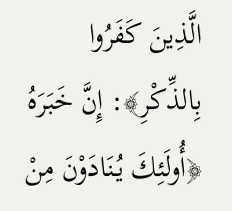الَّذِينَ كَفَرُوا بِالذِّكْرِ﴾: إِنَّ خَبَرَهُ ﴿أُولَئِكَ يُنَادَوْنَ مِنْ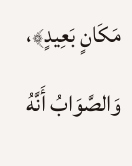مَكَانٍ بَعِيدٍ﴾، وَالصَّوَابُ أَنَّهُ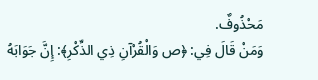مَحْذُوفٌ.
وَمَنْ قَالَ فِي: ﴿ص وَالْقُرْآنِ ذِي الذِّكْرِ﴾: إِنَّ جَوَابَهُ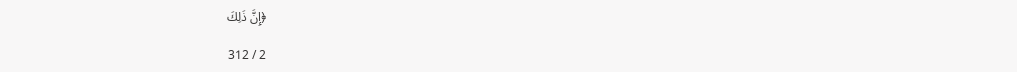﴿إِنَّ ذَلِكَ

2 / 312